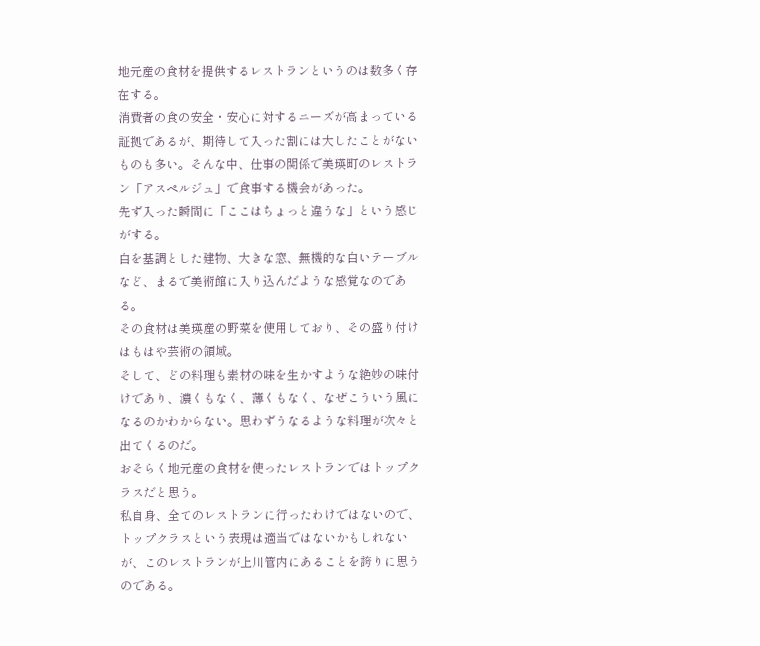地元産の食材を提供するレストランというのは数多く存在する。
消費者の食の安全・安心に対するニーズが高まっている証拠であるが、期待して入った割には大したことがないものも多い。そんな中、仕事の関係で美瑛町のレストラン「アスペルジュ」で食事する機会があった。
先ず入った瞬間に「ここはちょっと違うな」という感じがする。
白を基調とした建物、大きな窓、無機的な白いテーブルなど、まるで美術館に入り込んだような感覚なのである。
その食材は美瑛産の野菜を使用しており、その盛り付けはもはや芸術の領域。
そして、どの料理も素材の味を生かすような絶妙の味付けであり、濃くもなく、薄くもなく、なぜこういう風になるのかわからない。思わずうなるような料理が次々と出てくるのだ。
おそらく地元産の食材を使ったレストランではトップクラスだと思う。
私自身、全てのレストランに行ったわけではないので、トップクラスという表現は適当ではないかもしれないが、このレストランが上川管内にあることを誇りに思うのである。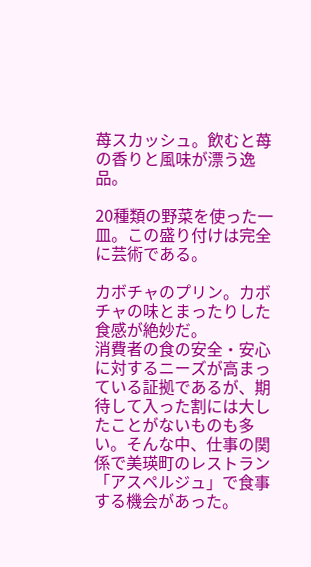苺スカッシュ。飲むと苺の香りと風味が漂う逸品。

20種類の野菜を使った一皿。この盛り付けは完全に芸術である。

カボチャのプリン。カボチャの味とまったりした食感が絶妙だ。
消費者の食の安全・安心に対するニーズが高まっている証拠であるが、期待して入った割には大したことがないものも多い。そんな中、仕事の関係で美瑛町のレストラン「アスペルジュ」で食事する機会があった。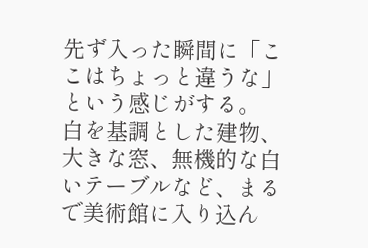先ず入った瞬間に「ここはちょっと違うな」という感じがする。
白を基調とした建物、大きな窓、無機的な白いテーブルなど、まるで美術館に入り込ん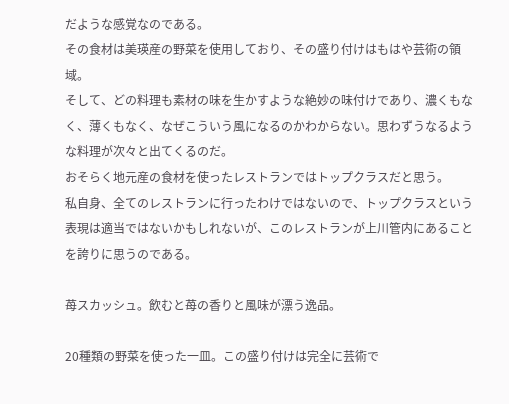だような感覚なのである。
その食材は美瑛産の野菜を使用しており、その盛り付けはもはや芸術の領域。
そして、どの料理も素材の味を生かすような絶妙の味付けであり、濃くもなく、薄くもなく、なぜこういう風になるのかわからない。思わずうなるような料理が次々と出てくるのだ。
おそらく地元産の食材を使ったレストランではトップクラスだと思う。
私自身、全てのレストランに行ったわけではないので、トップクラスという表現は適当ではないかもしれないが、このレストランが上川管内にあることを誇りに思うのである。

苺スカッシュ。飲むと苺の香りと風味が漂う逸品。

20種類の野菜を使った一皿。この盛り付けは完全に芸術で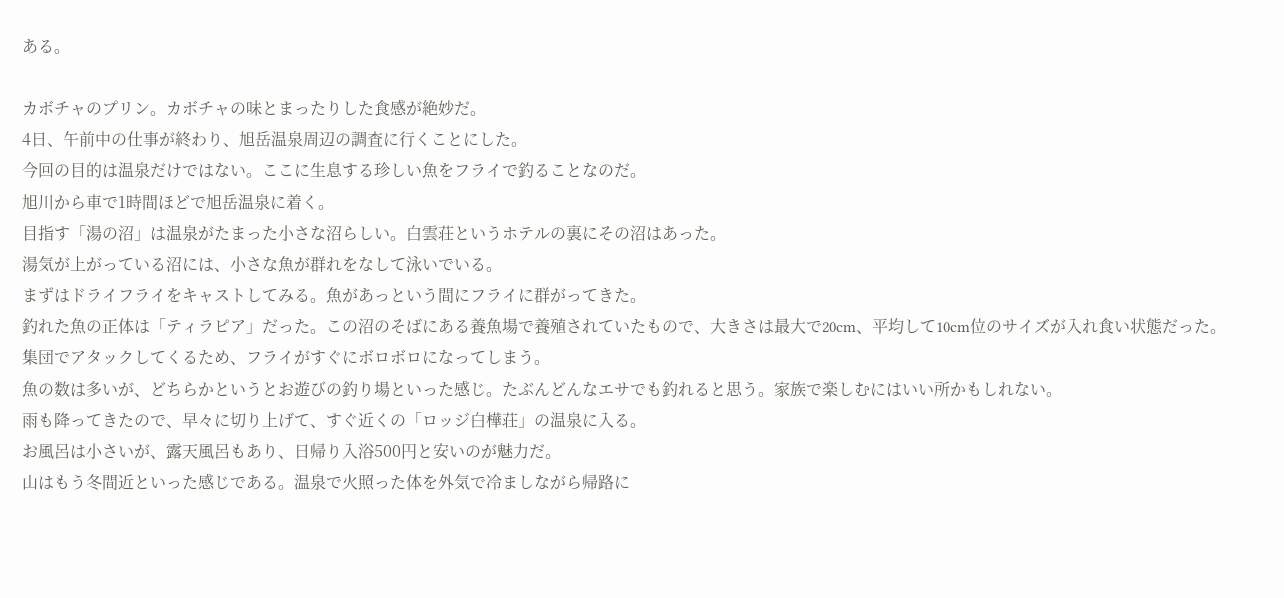ある。

カボチャのプリン。カボチャの味とまったりした食感が絶妙だ。
4日、午前中の仕事が終わり、旭岳温泉周辺の調査に行くことにした。
今回の目的は温泉だけではない。ここに生息する珍しい魚をフライで釣ることなのだ。
旭川から車で1時間ほどで旭岳温泉に着く。
目指す「湯の沼」は温泉がたまった小さな沼らしい。白雲荘というホテルの裏にその沼はあった。
湯気が上がっている沼には、小さな魚が群れをなして泳いでいる。
まずはドライフライをキャストしてみる。魚があっという間にフライに群がってきた。
釣れた魚の正体は「ティラピア」だった。この沼のそばにある養魚場で養殖されていたもので、大きさは最大で20cm、平均して10cm位のサイズが入れ食い状態だった。
集団でアタックしてくるため、フライがすぐにボロボロになってしまう。
魚の数は多いが、どちらかというとお遊びの釣り場といった感じ。たぶんどんなエサでも釣れると思う。家族で楽しむにはいい所かもしれない。
雨も降ってきたので、早々に切り上げて、すぐ近くの「ロッジ白樺荘」の温泉に入る。
お風呂は小さいが、露天風呂もあり、日帰り入浴500円と安いのが魅力だ。
山はもう冬間近といった感じである。温泉で火照った体を外気で冷ましながら帰路に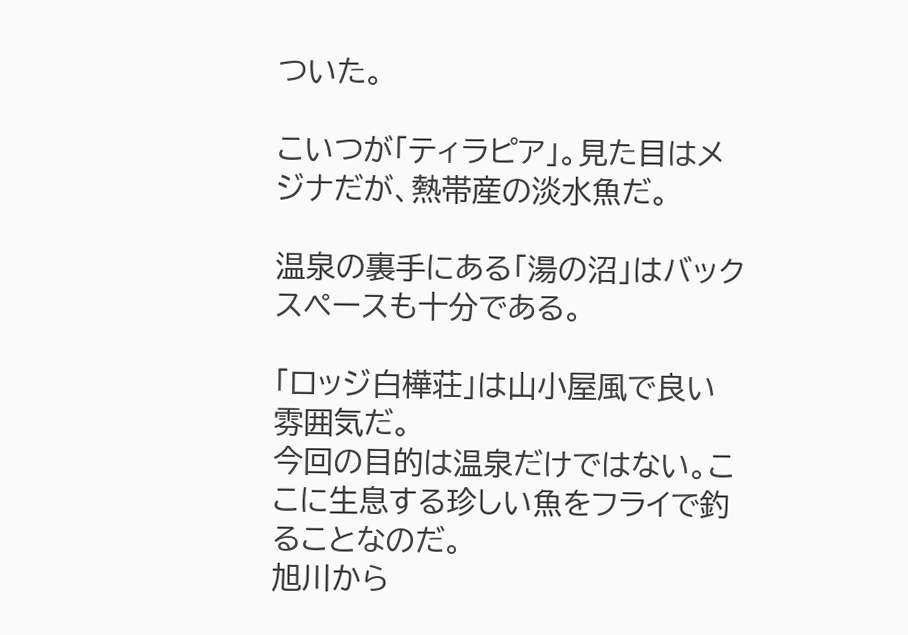ついた。

こいつが「ティラピア」。見た目はメジナだが、熱帯産の淡水魚だ。

温泉の裏手にある「湯の沼」はバックスペースも十分である。

「ロッジ白樺荘」は山小屋風で良い雰囲気だ。
今回の目的は温泉だけではない。ここに生息する珍しい魚をフライで釣ることなのだ。
旭川から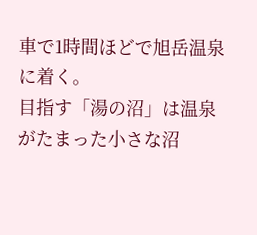車で1時間ほどで旭岳温泉に着く。
目指す「湯の沼」は温泉がたまった小さな沼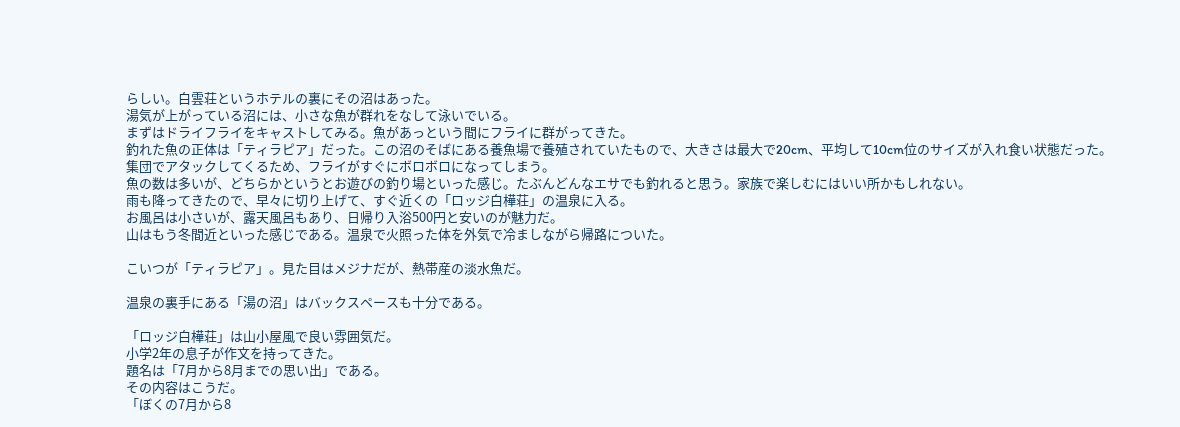らしい。白雲荘というホテルの裏にその沼はあった。
湯気が上がっている沼には、小さな魚が群れをなして泳いでいる。
まずはドライフライをキャストしてみる。魚があっという間にフライに群がってきた。
釣れた魚の正体は「ティラピア」だった。この沼のそばにある養魚場で養殖されていたもので、大きさは最大で20cm、平均して10cm位のサイズが入れ食い状態だった。
集団でアタックしてくるため、フライがすぐにボロボロになってしまう。
魚の数は多いが、どちらかというとお遊びの釣り場といった感じ。たぶんどんなエサでも釣れると思う。家族で楽しむにはいい所かもしれない。
雨も降ってきたので、早々に切り上げて、すぐ近くの「ロッジ白樺荘」の温泉に入る。
お風呂は小さいが、露天風呂もあり、日帰り入浴500円と安いのが魅力だ。
山はもう冬間近といった感じである。温泉で火照った体を外気で冷ましながら帰路についた。

こいつが「ティラピア」。見た目はメジナだが、熱帯産の淡水魚だ。

温泉の裏手にある「湯の沼」はバックスペースも十分である。

「ロッジ白樺荘」は山小屋風で良い雰囲気だ。
小学2年の息子が作文を持ってきた。
題名は「7月から8月までの思い出」である。
その内容はこうだ。
「ぼくの7月から8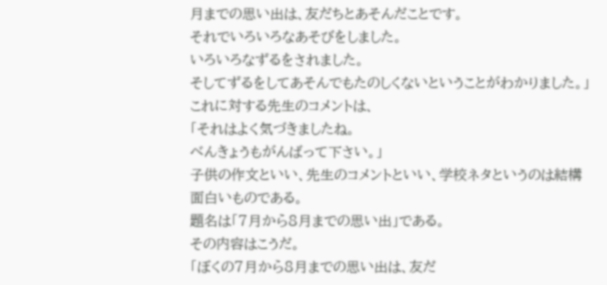月までの思い出は、友だちとあそんだことです。
それでいろいろなあそびをしました。
いろいろなずるをされました。
そしてずるをしてあそんでもたのしくないということがわかりました。」
これに対する先生のコメントは、
「それはよく気づきましたね。
べんきょうもがんばって下さい。」
子供の作文といい、先生のコメントといい、学校ネタというのは結構
面白いものである。
題名は「7月から8月までの思い出」である。
その内容はこうだ。
「ぼくの7月から8月までの思い出は、友だ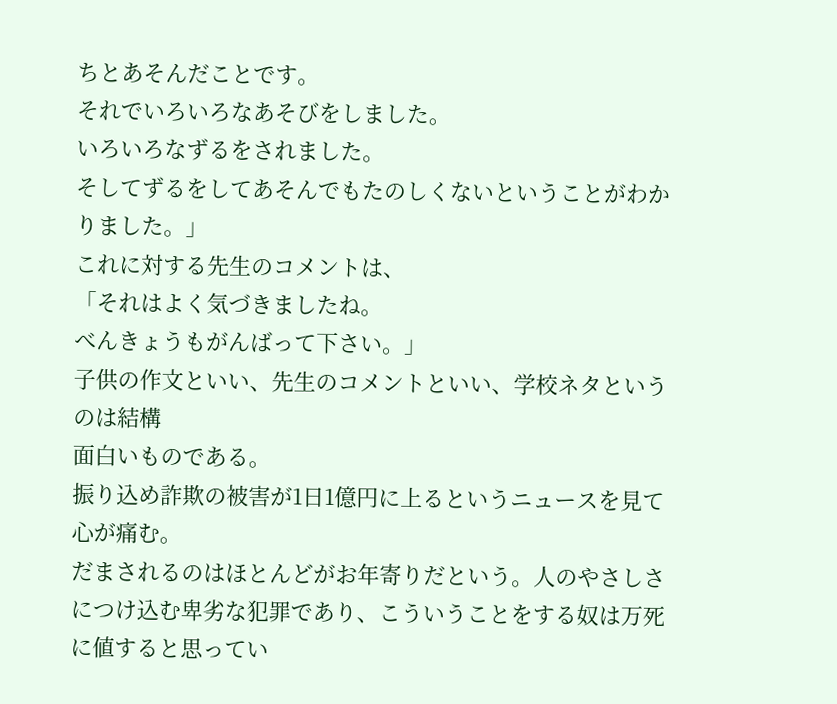ちとあそんだことです。
それでいろいろなあそびをしました。
いろいろなずるをされました。
そしてずるをしてあそんでもたのしくないということがわかりました。」
これに対する先生のコメントは、
「それはよく気づきましたね。
べんきょうもがんばって下さい。」
子供の作文といい、先生のコメントといい、学校ネタというのは結構
面白いものである。
振り込め詐欺の被害が1日1億円に上るというニュースを見て心が痛む。
だまされるのはほとんどがお年寄りだという。人のやさしさにつけ込む卑劣な犯罪であり、こういうことをする奴は万死に値すると思ってい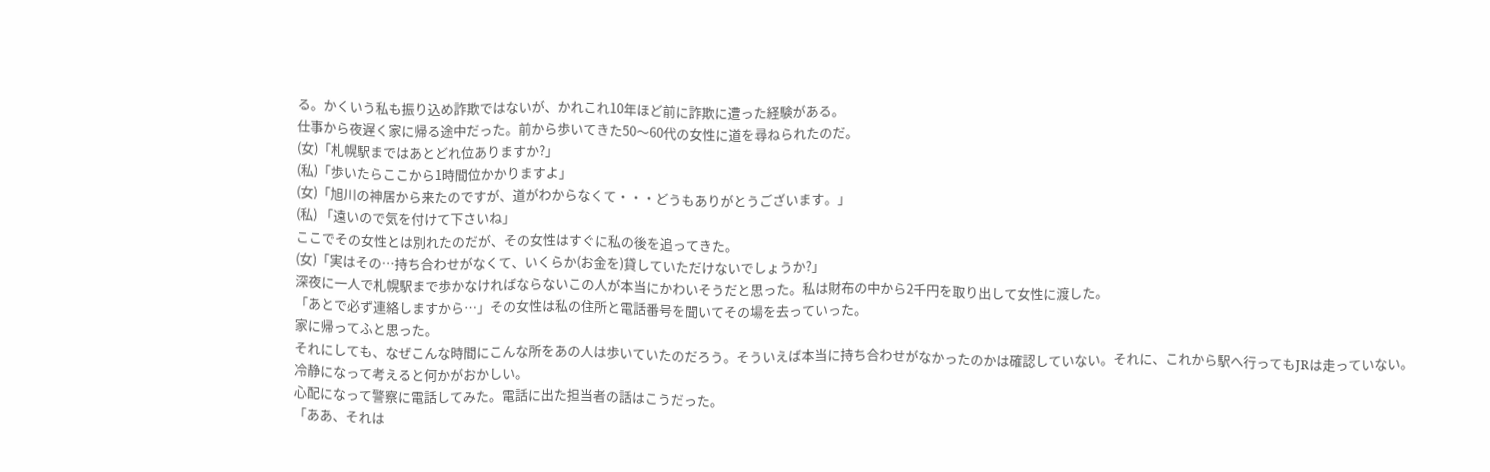る。かくいう私も振り込め詐欺ではないが、かれこれ10年ほど前に詐欺に遭った経験がある。
仕事から夜遅く家に帰る途中だった。前から歩いてきた50〜60代の女性に道を尋ねられたのだ。
(女)「札幌駅まではあとどれ位ありますか?」
(私)「歩いたらここから1時間位かかりますよ」
(女)「旭川の神居から来たのですが、道がわからなくて・・・どうもありがとうございます。」
(私) 「遠いので気を付けて下さいね」
ここでその女性とは別れたのだが、その女性はすぐに私の後を追ってきた。
(女)「実はその…持ち合わせがなくて、いくらか(お金を)貸していただけないでしょうか?」
深夜に一人で札幌駅まで歩かなければならないこの人が本当にかわいそうだと思った。私は財布の中から2千円を取り出して女性に渡した。
「あとで必ず連絡しますから…」その女性は私の住所と電話番号を聞いてその場を去っていった。
家に帰ってふと思った。
それにしても、なぜこんな時間にこんな所をあの人は歩いていたのだろう。そういえば本当に持ち合わせがなかったのかは確認していない。それに、これから駅へ行ってもJRは走っていない。
冷静になって考えると何かがおかしい。
心配になって警察に電話してみた。電話に出た担当者の話はこうだった。
「ああ、それは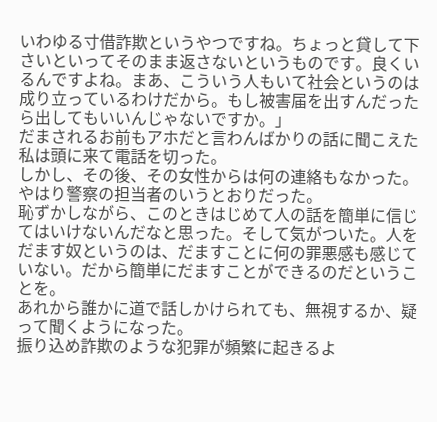いわゆる寸借詐欺というやつですね。ちょっと貸して下さいといってそのまま返さないというものです。良くいるんですよね。まあ、こういう人もいて社会というのは成り立っているわけだから。もし被害届を出すんだったら出してもいいんじゃないですか。」
だまされるお前もアホだと言わんばかりの話に聞こえた私は頭に来て電話を切った。
しかし、その後、その女性からは何の連絡もなかった。やはり警察の担当者のいうとおりだった。
恥ずかしながら、このときはじめて人の話を簡単に信じてはいけないんだなと思った。そして気がついた。人をだます奴というのは、だますことに何の罪悪感も感じていない。だから簡単にだますことができるのだということを。
あれから誰かに道で話しかけられても、無視するか、疑って聞くようになった。
振り込め詐欺のような犯罪が頻繁に起きるよ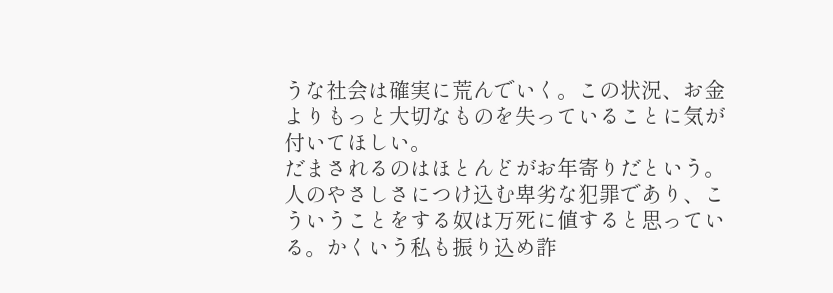うな社会は確実に荒んでいく。この状況、お金よりもっと大切なものを失っていることに気が付いてほしい。
だまされるのはほとんどがお年寄りだという。人のやさしさにつけ込む卑劣な犯罪であり、こういうことをする奴は万死に値すると思っている。かくいう私も振り込め詐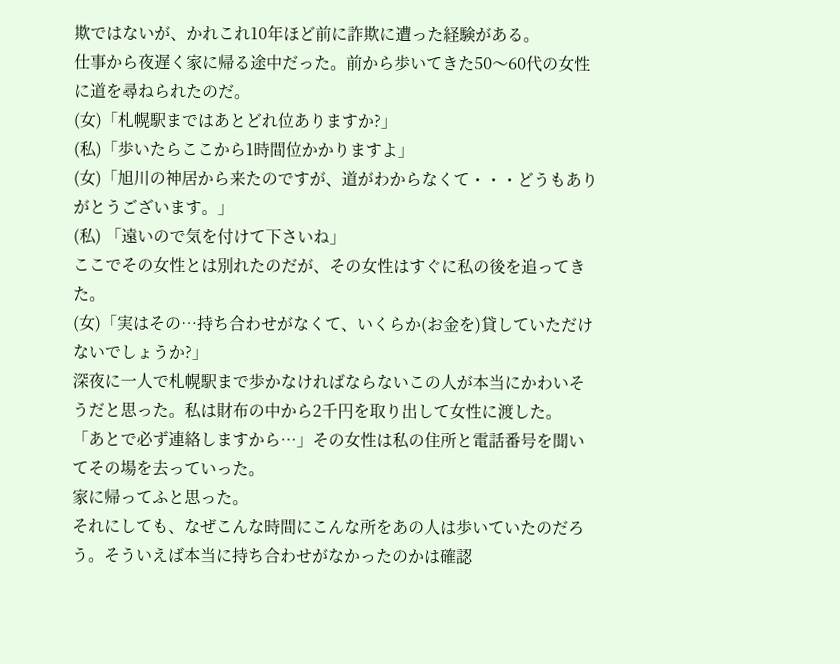欺ではないが、かれこれ10年ほど前に詐欺に遭った経験がある。
仕事から夜遅く家に帰る途中だった。前から歩いてきた50〜60代の女性に道を尋ねられたのだ。
(女)「札幌駅まではあとどれ位ありますか?」
(私)「歩いたらここから1時間位かかりますよ」
(女)「旭川の神居から来たのですが、道がわからなくて・・・どうもありがとうございます。」
(私) 「遠いので気を付けて下さいね」
ここでその女性とは別れたのだが、その女性はすぐに私の後を追ってきた。
(女)「実はその…持ち合わせがなくて、いくらか(お金を)貸していただけないでしょうか?」
深夜に一人で札幌駅まで歩かなければならないこの人が本当にかわいそうだと思った。私は財布の中から2千円を取り出して女性に渡した。
「あとで必ず連絡しますから…」その女性は私の住所と電話番号を聞いてその場を去っていった。
家に帰ってふと思った。
それにしても、なぜこんな時間にこんな所をあの人は歩いていたのだろう。そういえば本当に持ち合わせがなかったのかは確認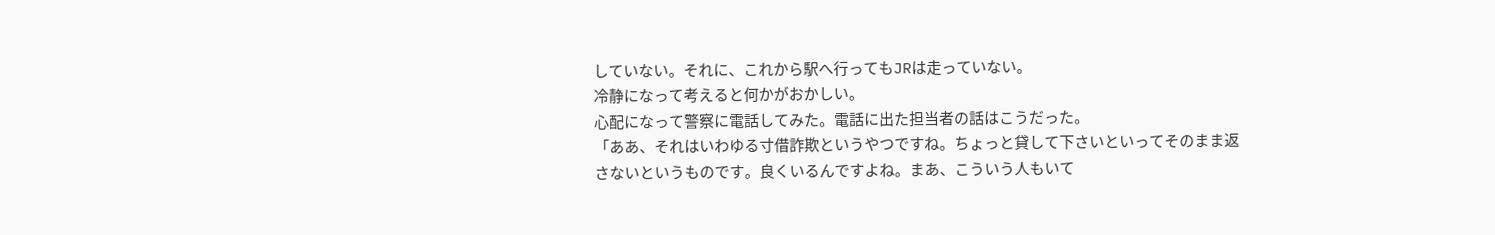していない。それに、これから駅へ行ってもJRは走っていない。
冷静になって考えると何かがおかしい。
心配になって警察に電話してみた。電話に出た担当者の話はこうだった。
「ああ、それはいわゆる寸借詐欺というやつですね。ちょっと貸して下さいといってそのまま返さないというものです。良くいるんですよね。まあ、こういう人もいて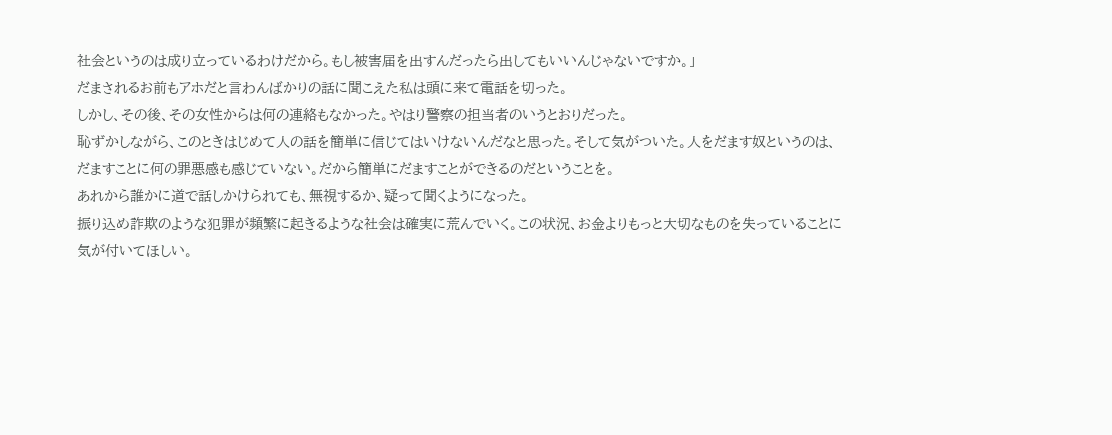社会というのは成り立っているわけだから。もし被害届を出すんだったら出してもいいんじゃないですか。」
だまされるお前もアホだと言わんばかりの話に聞こえた私は頭に来て電話を切った。
しかし、その後、その女性からは何の連絡もなかった。やはり警察の担当者のいうとおりだった。
恥ずかしながら、このときはじめて人の話を簡単に信じてはいけないんだなと思った。そして気がついた。人をだます奴というのは、だますことに何の罪悪感も感じていない。だから簡単にだますことができるのだということを。
あれから誰かに道で話しかけられても、無視するか、疑って聞くようになった。
振り込め詐欺のような犯罪が頻繁に起きるような社会は確実に荒んでいく。この状況、お金よりもっと大切なものを失っていることに気が付いてほしい。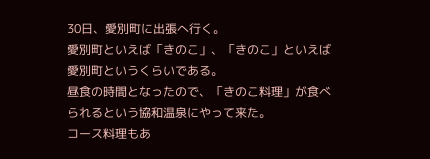30日、愛別町に出張へ行く。
愛別町といえば「きのこ」、「きのこ」といえば愛別町というくらいである。
昼食の時間となったので、「きのこ料理」が食べられるという協和温泉にやって来た。
コース料理もあ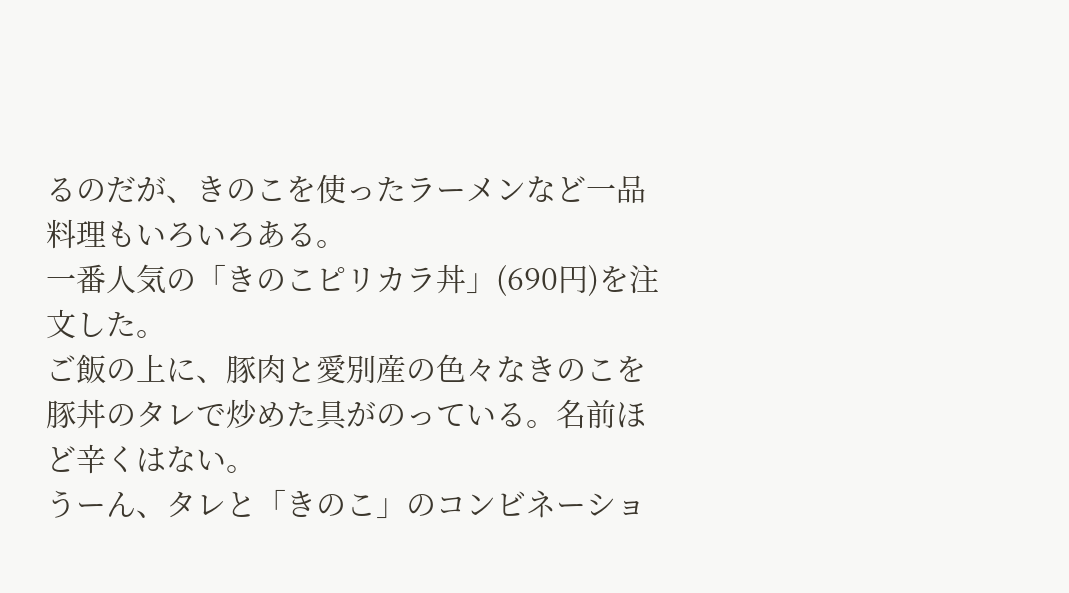るのだが、きのこを使ったラーメンなど一品料理もいろいろある。
一番人気の「きのこピリカラ丼」(690円)を注文した。
ご飯の上に、豚肉と愛別産の色々なきのこを豚丼のタレで炒めた具がのっている。名前ほど辛くはない。
うーん、タレと「きのこ」のコンビネーショ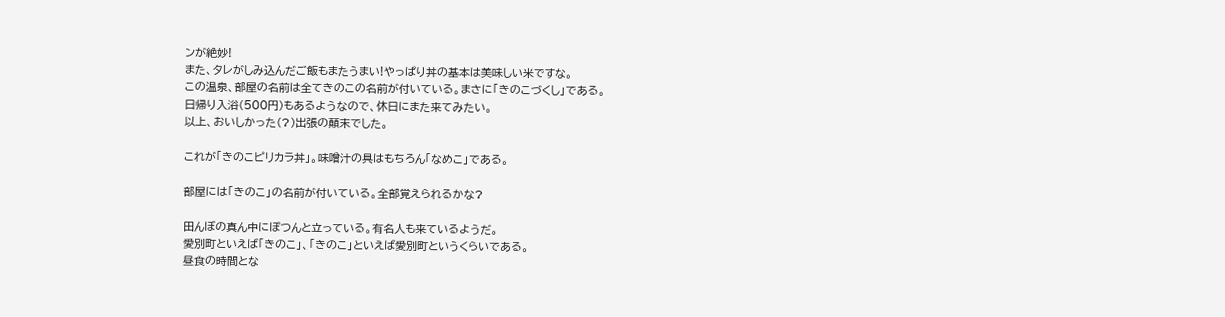ンが絶妙!
また、タレがしみ込んだご飯もまたうまい!やっぱり丼の基本は美味しい米ですな。
この温泉、部屋の名前は全てきのこの名前が付いている。まさに「きのこづくし」である。
日帰り入浴(500円)もあるようなので、休日にまた来てみたい。
以上、おいしかった(?)出張の顛末でした。

これが「きのこピリカラ丼」。味噌汁の具はもちろん「なめこ」である。

部屋には「きのこ」の名前が付いている。全部覚えられるかな?

田んぼの真ん中にぽつんと立っている。有名人も来ているようだ。
愛別町といえば「きのこ」、「きのこ」といえば愛別町というくらいである。
昼食の時間とな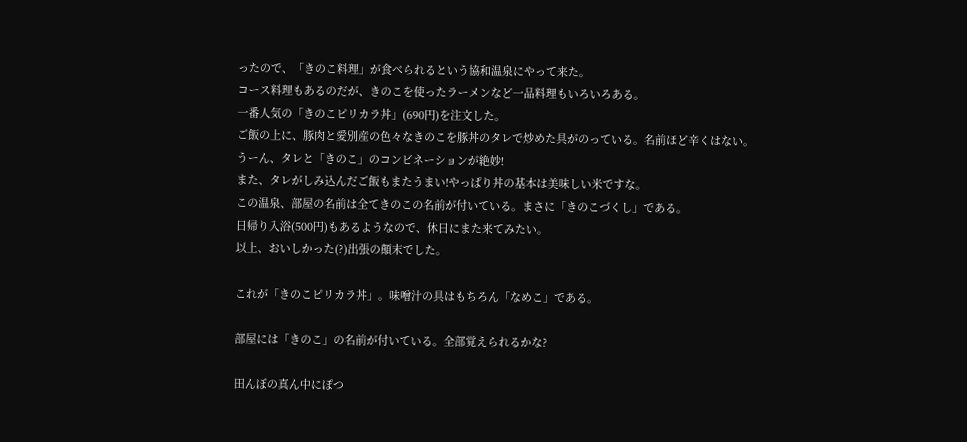ったので、「きのこ料理」が食べられるという協和温泉にやって来た。
コース料理もあるのだが、きのこを使ったラーメンなど一品料理もいろいろある。
一番人気の「きのこピリカラ丼」(690円)を注文した。
ご飯の上に、豚肉と愛別産の色々なきのこを豚丼のタレで炒めた具がのっている。名前ほど辛くはない。
うーん、タレと「きのこ」のコンビネーションが絶妙!
また、タレがしみ込んだご飯もまたうまい!やっぱり丼の基本は美味しい米ですな。
この温泉、部屋の名前は全てきのこの名前が付いている。まさに「きのこづくし」である。
日帰り入浴(500円)もあるようなので、休日にまた来てみたい。
以上、おいしかった(?)出張の顛末でした。

これが「きのこピリカラ丼」。味噌汁の具はもちろん「なめこ」である。

部屋には「きのこ」の名前が付いている。全部覚えられるかな?

田んぼの真ん中にぽつ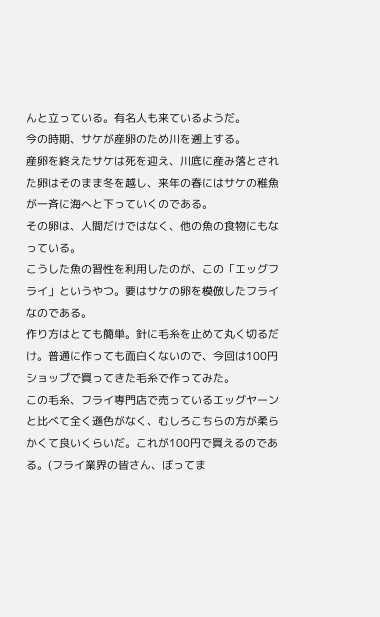んと立っている。有名人も来ているようだ。
今の時期、サケが産卵のため川を遡上する。
産卵を終えたサケは死を迎え、川底に産み落とされた卵はそのまま冬を越し、来年の春にはサケの稚魚が一斉に海へと下っていくのである。
その卵は、人間だけではなく、他の魚の食物にもなっている。
こうした魚の習性を利用したのが、この「エッグフライ」というやつ。要はサケの卵を模倣したフライなのである。
作り方はとても簡単。針に毛糸を止めて丸く切るだけ。普通に作っても面白くないので、今回は100円ショップで買ってきた毛糸で作ってみた。
この毛糸、フライ専門店で売っているエッグヤーンと比べて全く遜色がなく、むしろこちらの方が柔らかくて良いくらいだ。これが100円で買えるのである。(フライ業界の皆さん、ぼってま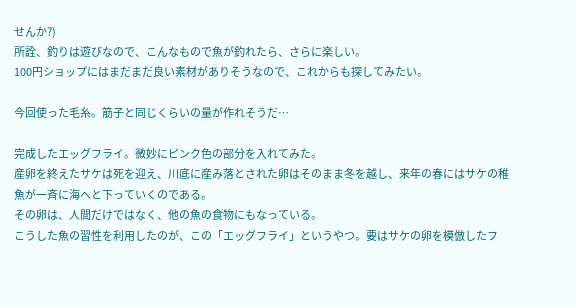せんか?)
所詮、釣りは遊びなので、こんなもので魚が釣れたら、さらに楽しい。
100円ショップにはまだまだ良い素材がありそうなので、これからも探してみたい。

今回使った毛糸。筋子と同じくらいの量が作れそうだ…

完成したエッグフライ。微妙にピンク色の部分を入れてみた。
産卵を終えたサケは死を迎え、川底に産み落とされた卵はそのまま冬を越し、来年の春にはサケの稚魚が一斉に海へと下っていくのである。
その卵は、人間だけではなく、他の魚の食物にもなっている。
こうした魚の習性を利用したのが、この「エッグフライ」というやつ。要はサケの卵を模倣したフ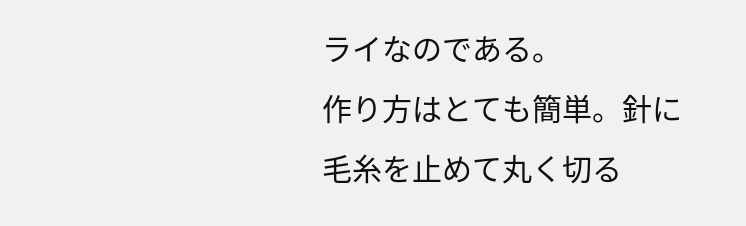ライなのである。
作り方はとても簡単。針に毛糸を止めて丸く切る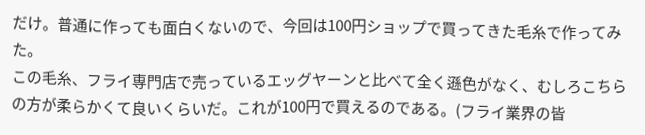だけ。普通に作っても面白くないので、今回は100円ショップで買ってきた毛糸で作ってみた。
この毛糸、フライ専門店で売っているエッグヤーンと比べて全く遜色がなく、むしろこちらの方が柔らかくて良いくらいだ。これが100円で買えるのである。(フライ業界の皆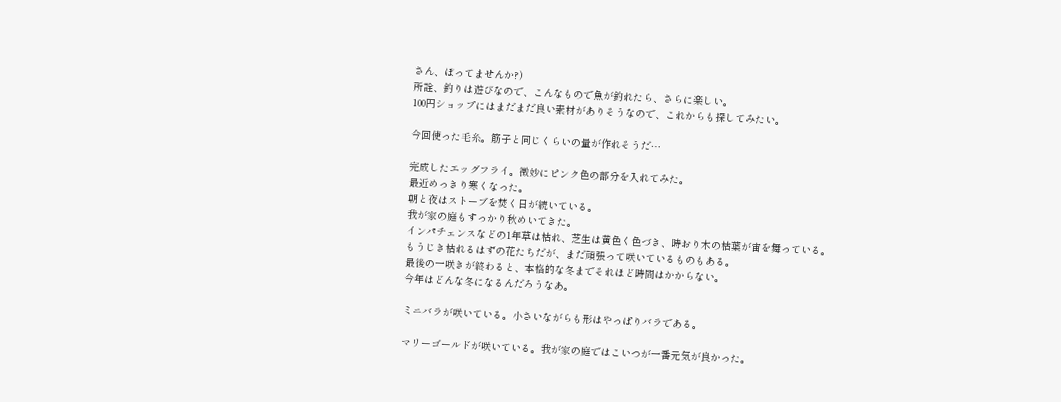さん、ぼってませんか?)
所詮、釣りは遊びなので、こんなもので魚が釣れたら、さらに楽しい。
100円ショップにはまだまだ良い素材がありそうなので、これからも探してみたい。

今回使った毛糸。筋子と同じくらいの量が作れそうだ…

完成したエッグフライ。微妙にピンク色の部分を入れてみた。
最近めっきり寒くなった。
朝と夜はストーブを焚く日が続いている。
我が家の庭もすっかり秋めいてきた。
インパチェンスなどの1年草は枯れ、芝生は黄色く色づき、時おり木の枯葉が宙を舞っている。
もうじき枯れるはずの花たちだが、まだ頑張って咲いているものもある。
最後の一咲きが終わると、本格的な冬までそれほど時間はかからない。
今年はどんな冬になるんだろうなあ。

ミニバラが咲いている。小さいながらも形はやっぱりバラである。

マリーゴールドが咲いている。我が家の庭ではこいつが一番元気が良かった。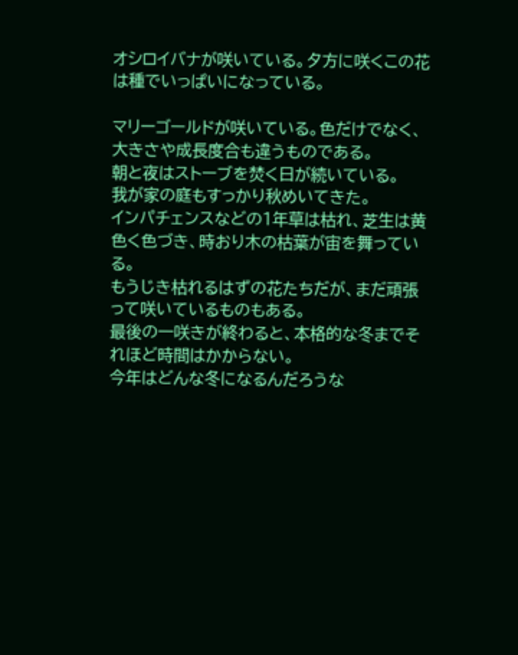オシロイバナが咲いている。夕方に咲くこの花は種でいっぱいになっている。

マリーゴールドが咲いている。色だけでなく、大きさや成長度合も違うものである。
朝と夜はストーブを焚く日が続いている。
我が家の庭もすっかり秋めいてきた。
インパチェンスなどの1年草は枯れ、芝生は黄色く色づき、時おり木の枯葉が宙を舞っている。
もうじき枯れるはずの花たちだが、まだ頑張って咲いているものもある。
最後の一咲きが終わると、本格的な冬までそれほど時間はかからない。
今年はどんな冬になるんだろうな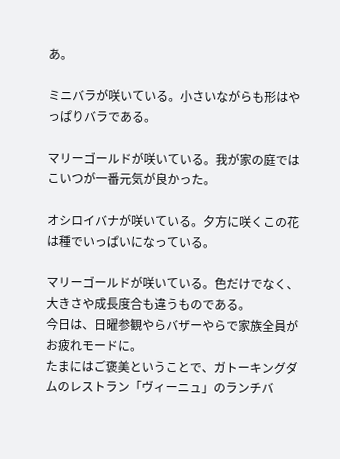あ。

ミニバラが咲いている。小さいながらも形はやっぱりバラである。

マリーゴールドが咲いている。我が家の庭ではこいつが一番元気が良かった。

オシロイバナが咲いている。夕方に咲くこの花は種でいっぱいになっている。

マリーゴールドが咲いている。色だけでなく、大きさや成長度合も違うものである。
今日は、日曜参観やらバザーやらで家族全員がお疲れモードに。
たまにはご褒美ということで、ガトーキングダムのレストラン「ヴィーニュ」のランチバ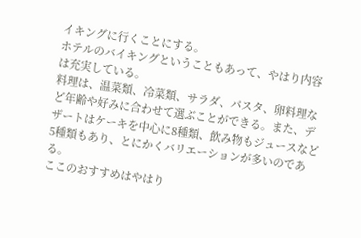イキングに行くことにする。
ホテルのバイキングということもあって、やはり内容は充実している。
料理は、温菜類、冷菜類、サラダ、パスタ、卵料理など年齢や好みに合わせて選ぶことができる。また、デザートはケーキを中心に8種類、飲み物もジュースなど5種類もあり、とにかくバリエーションが多いのである。
ここのおすすめはやはり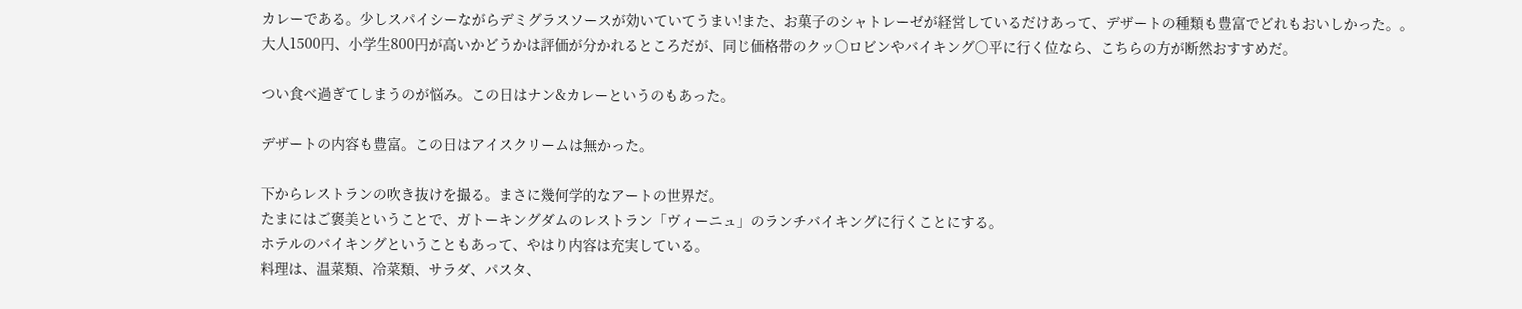カレーである。少しスパイシーながらデミグラスソースが効いていてうまい!また、お菓子のシャトレーゼが経営しているだけあって、デザートの種類も豊富でどれもおいしかった。。
大人1500円、小学生800円が高いかどうかは評価が分かれるところだが、同じ価格帯のクッ○ロビンやバイキング○平に行く位なら、こちらの方が断然おすすめだ。

つい食べ過ぎてしまうのが悩み。この日はナン&カレーというのもあった。

デザートの内容も豊富。この日はアイスクリームは無かった。

下からレストランの吹き抜けを撮る。まさに幾何学的なアートの世界だ。
たまにはご褒美ということで、ガトーキングダムのレストラン「ヴィーニュ」のランチバイキングに行くことにする。
ホテルのバイキングということもあって、やはり内容は充実している。
料理は、温菜類、冷菜類、サラダ、パスタ、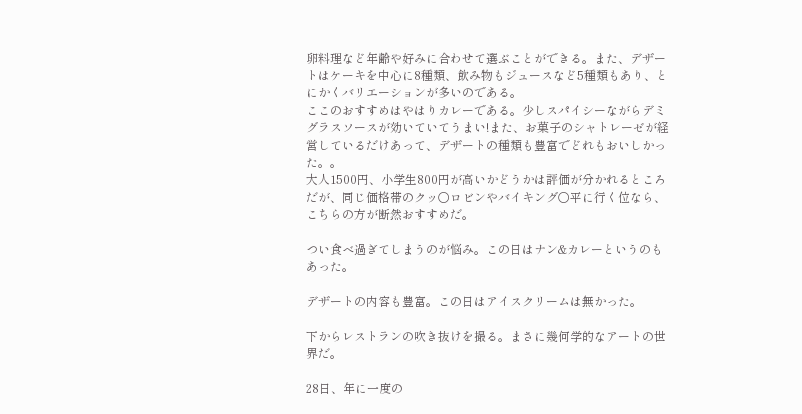卵料理など年齢や好みに合わせて選ぶことができる。また、デザートはケーキを中心に8種類、飲み物もジュースなど5種類もあり、とにかくバリエーションが多いのである。
ここのおすすめはやはりカレーである。少しスパイシーながらデミグラスソースが効いていてうまい!また、お菓子のシャトレーゼが経営しているだけあって、デザートの種類も豊富でどれもおいしかった。。
大人1500円、小学生800円が高いかどうかは評価が分かれるところだが、同じ価格帯のクッ○ロビンやバイキング○平に行く位なら、こちらの方が断然おすすめだ。

つい食べ過ぎてしまうのが悩み。この日はナン&カレーというのもあった。

デザートの内容も豊富。この日はアイスクリームは無かった。

下からレストランの吹き抜けを撮る。まさに幾何学的なアートの世界だ。

28日、年に一度の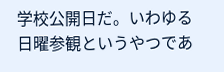学校公開日だ。いわゆる日曜参観というやつであ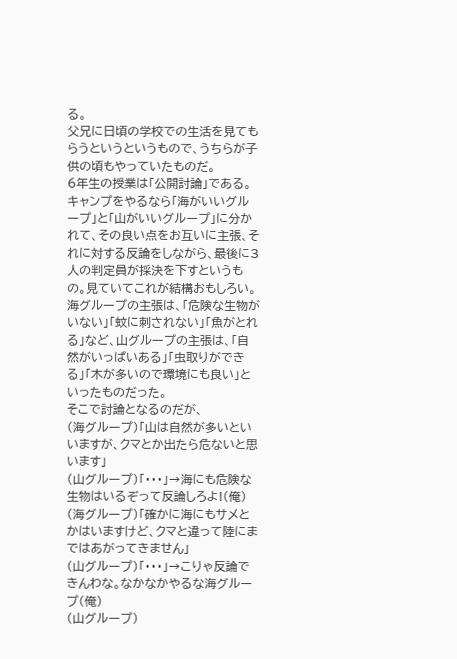る。
父兄に日頃の学校での生活を見てもらうというというもので、うちらが子供の頃もやっていたものだ。
6年生の授業は「公開討論」である。
キャンプをやるなら「海がいいグループ」と「山がいいグループ」に分かれて、その良い点をお互いに主張、それに対する反論をしながら、最後に3人の判定員が採決を下すというもの。見ていてこれが結構おもしろい。
海グループの主張は、「危険な生物がいない」「蚊に刺されない」「魚がとれる」など、山グループの主張は、「自然がいっぱいある」「虫取りができる」「木が多いので環境にも良い」といったものだった。
そこで討論となるのだが、
(海グループ)「山は自然が多いといいますが、クマとか出たら危ないと思います」
(山グループ)「・・・」→海にも危険な生物はいるぞって反論しろよ!(俺)
(海グループ)「確かに海にもサメとかはいますけど、クマと違って陸にまではあがってきません」
(山グループ)「・・・」→こりゃ反論できんわな。なかなかやるな海グループ(俺)
(山グループ)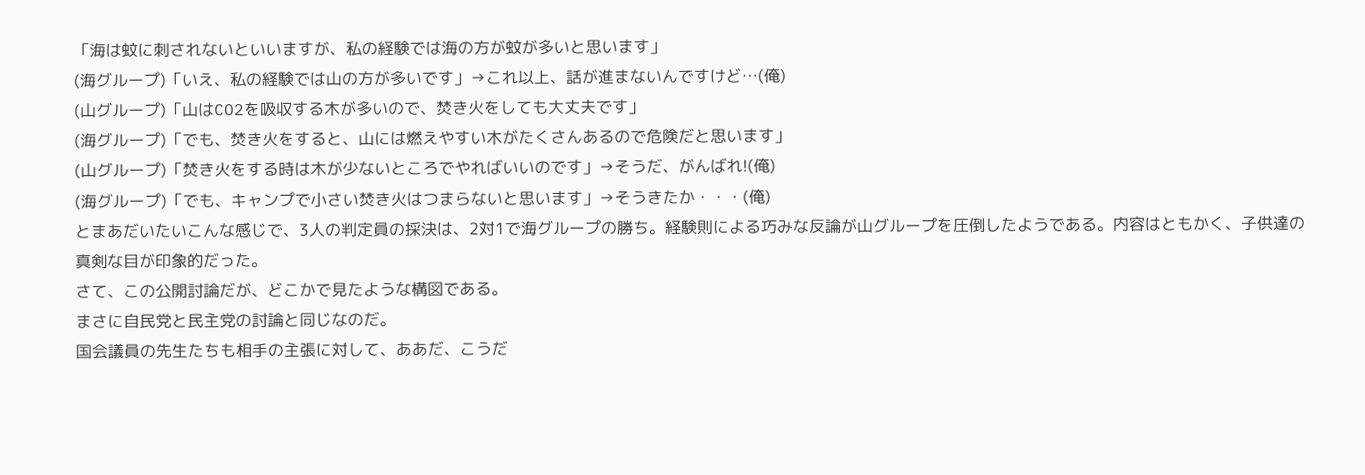「海は蚊に刺されないといいますが、私の経験では海の方が蚊が多いと思います」
(海グループ)「いえ、私の経験では山の方が多いです」→これ以上、話が進まないんですけど…(俺)
(山グループ)「山はCO2を吸収する木が多いので、焚き火をしても大丈夫です」
(海グループ)「でも、焚き火をすると、山には燃えやすい木がたくさんあるので危険だと思います」
(山グループ)「焚き火をする時は木が少ないところでやればいいのです」→そうだ、がんばれ!(俺)
(海グループ)「でも、キャンプで小さい焚き火はつまらないと思います」→そうきたか・・・(俺)
とまあだいたいこんな感じで、3人の判定員の採決は、2対1で海グループの勝ち。経験則による巧みな反論が山グループを圧倒したようである。内容はともかく、子供達の真剣な目が印象的だった。
さて、この公開討論だが、どこかで見たような構図である。
まさに自民党と民主党の討論と同じなのだ。
国会議員の先生たちも相手の主張に対して、ああだ、こうだ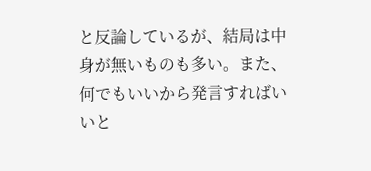と反論しているが、結局は中身が無いものも多い。また、何でもいいから発言すればいいと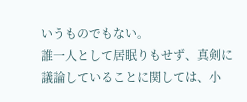いうものでもない。
誰一人として居眠りもせず、真剣に議論していることに関しては、小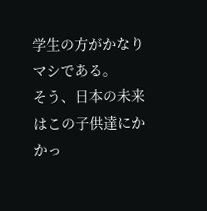学生の方がかなりマシである。
そう、日本の未来はこの子供達にかかっ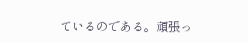ているのである。頑張っ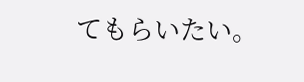てもらいたい。